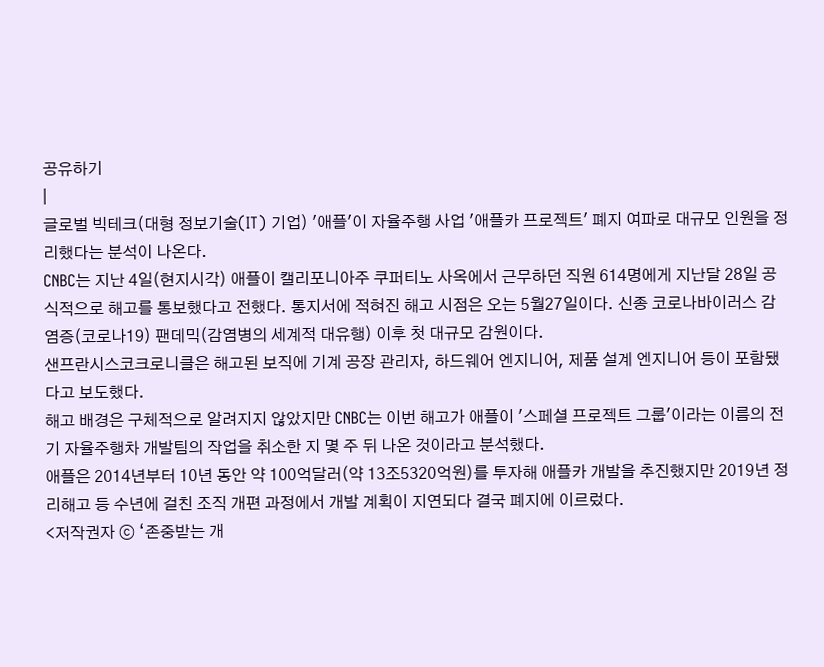공유하기
|
글로벌 빅테크(대형 정보기술(IT) 기업) '애플'이 자율주행 사업 '애플카 프로젝트' 폐지 여파로 대규모 인원을 정리했다는 분석이 나온다.
CNBC는 지난 4일(현지시각) 애플이 캘리포니아주 쿠퍼티노 사옥에서 근무하던 직원 614명에게 지난달 28일 공식적으로 해고를 통보했다고 전했다. 통지서에 적혀진 해고 시점은 오는 5월27일이다. 신종 코로나바이러스 감염증(코로나19) 팬데믹(감염병의 세계적 대유행) 이후 첫 대규모 감원이다.
샌프란시스코크로니클은 해고된 보직에 기계 공장 관리자, 하드웨어 엔지니어, 제품 설계 엔지니어 등이 포함됐다고 보도했다.
해고 배경은 구체적으로 알려지지 않았지만 CNBC는 이번 해고가 애플이 '스페셜 프로젝트 그룹'이라는 이름의 전기 자율주행차 개발팀의 작업을 취소한 지 몇 주 뒤 나온 것이라고 분석했다.
애플은 2014년부터 10년 동안 약 100억달러(약 13조5320억원)를 투자해 애플카 개발을 추진했지만 2019년 정리해고 등 수년에 걸친 조직 개편 과정에서 개발 계획이 지연되다 결국 폐지에 이르렀다.
<저작권자 ⓒ ‘존중받는 개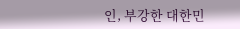인, 부강한 대한민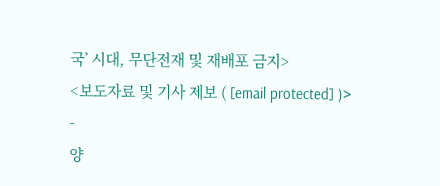국’ 시대, 무단전재 및 재배포 금지>
<보도자료 및 기사 제보 ( [email protected] )>
-
양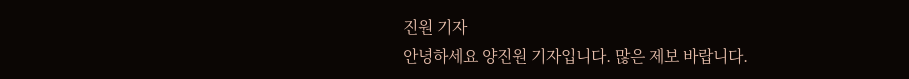진원 기자
안녕하세요 양진원 기자입니다. 많은 제보 바랍니다.